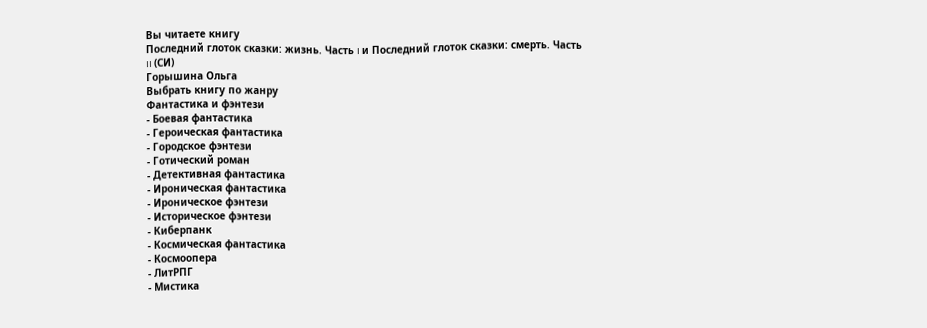Вы читаете книгу
Последний глоток сказки: жизнь. Часть I и Последний глоток сказки: смерть. Часть II (СИ)
Горышина Ольга
Выбрать книгу по жанру
Фантастика и фэнтези
- Боевая фантастика
- Героическая фантастика
- Городское фэнтези
- Готический роман
- Детективная фантастика
- Ироническая фантастика
- Ироническое фэнтези
- Историческое фэнтези
- Киберпанк
- Космическая фантастика
- Космоопера
- ЛитРПГ
- Мистика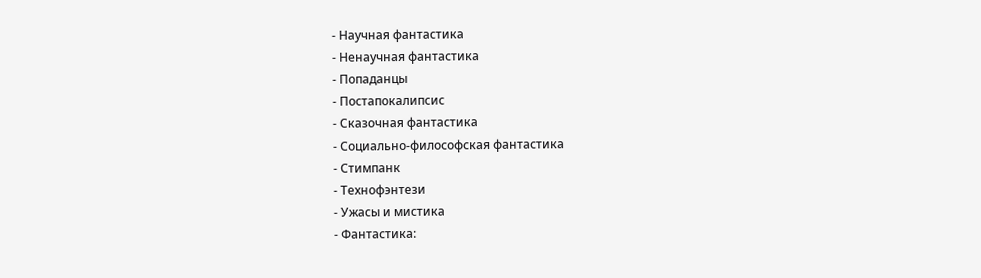- Научная фантастика
- Ненаучная фантастика
- Попаданцы
- Постапокалипсис
- Сказочная фантастика
- Социально-философская фантастика
- Стимпанк
- Технофэнтези
- Ужасы и мистика
- Фантастика: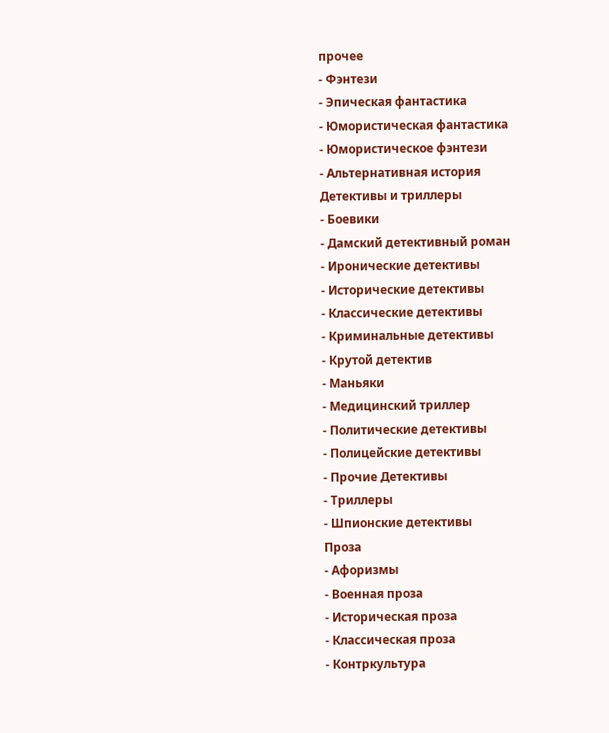прочее
- Фэнтези
- Эпическая фантастика
- Юмористическая фантастика
- Юмористическое фэнтези
- Альтернативная история
Детективы и триллеры
- Боевики
- Дамский детективный роман
- Иронические детективы
- Исторические детективы
- Классические детективы
- Криминальные детективы
- Крутой детектив
- Маньяки
- Медицинский триллер
- Политические детективы
- Полицейские детективы
- Прочие Детективы
- Триллеры
- Шпионские детективы
Проза
- Афоризмы
- Военная проза
- Историческая проза
- Классическая проза
- Контркультура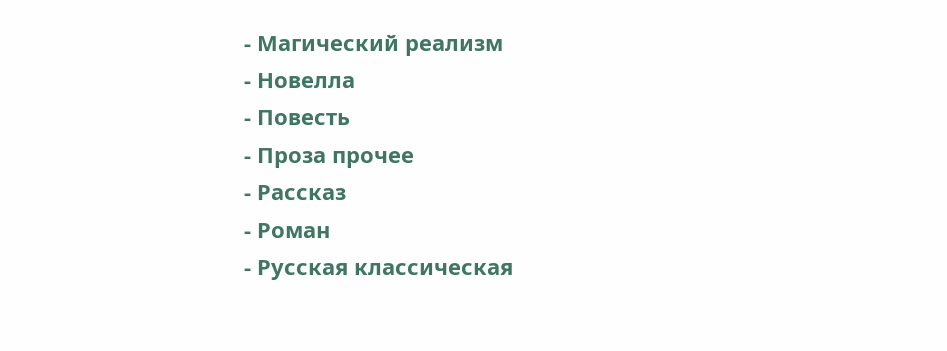- Магический реализм
- Новелла
- Повесть
- Проза прочее
- Рассказ
- Роман
- Русская классическая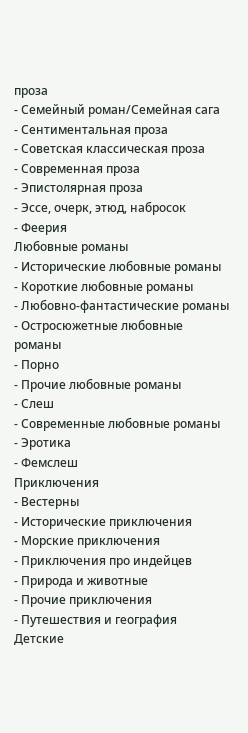проза
- Семейный роман/Семейная сага
- Сентиментальная проза
- Советская классическая проза
- Современная проза
- Эпистолярная проза
- Эссе, очерк, этюд, набросок
- Феерия
Любовные романы
- Исторические любовные романы
- Короткие любовные романы
- Любовно-фантастические романы
- Остросюжетные любовные романы
- Порно
- Прочие любовные романы
- Слеш
- Современные любовные романы
- Эротика
- Фемслеш
Приключения
- Вестерны
- Исторические приключения
- Морские приключения
- Приключения про индейцев
- Природа и животные
- Прочие приключения
- Путешествия и география
Детские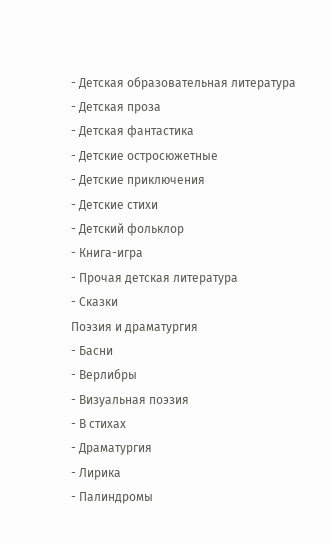- Детская образовательная литература
- Детская проза
- Детская фантастика
- Детские остросюжетные
- Детские приключения
- Детские стихи
- Детский фольклор
- Книга-игра
- Прочая детская литература
- Сказки
Поэзия и драматургия
- Басни
- Верлибры
- Визуальная поэзия
- В стихах
- Драматургия
- Лирика
- Палиндромы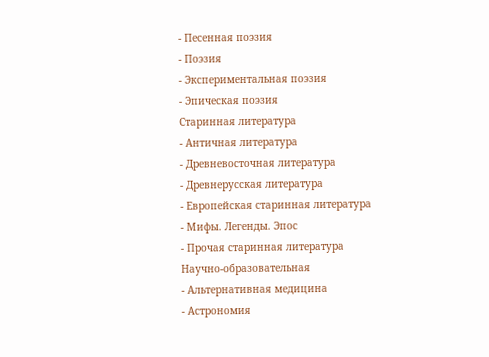- Песенная поэзия
- Поэзия
- Экспериментальная поэзия
- Эпическая поэзия
Старинная литература
- Античная литература
- Древневосточная литература
- Древнерусская литература
- Европейская старинная литература
- Мифы. Легенды. Эпос
- Прочая старинная литература
Научно-образовательная
- Альтернативная медицина
- Астрономия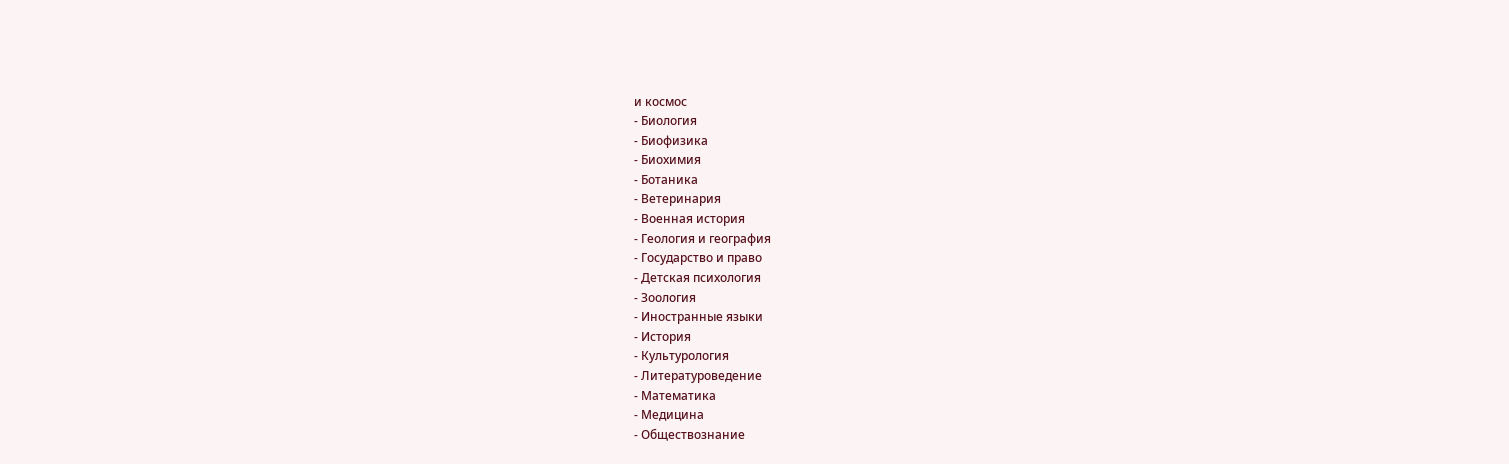и космос
- Биология
- Биофизика
- Биохимия
- Ботаника
- Ветеринария
- Военная история
- Геология и география
- Государство и право
- Детская психология
- Зоология
- Иностранные языки
- История
- Культурология
- Литературоведение
- Математика
- Медицина
- Обществознание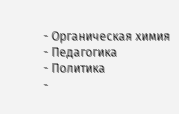- Органическая химия
- Педагогика
- Политика
-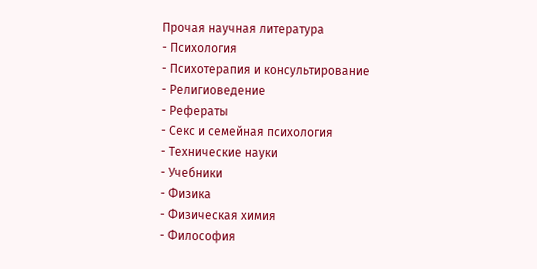Прочая научная литература
- Психология
- Психотерапия и консультирование
- Религиоведение
- Рефераты
- Секс и семейная психология
- Технические науки
- Учебники
- Физика
- Физическая химия
- Философия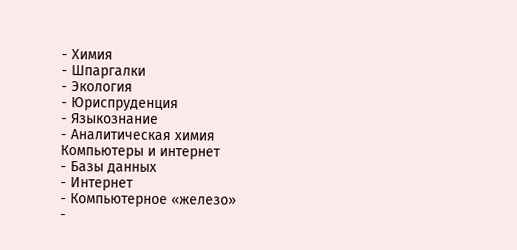- Химия
- Шпаргалки
- Экология
- Юриспруденция
- Языкознание
- Аналитическая химия
Компьютеры и интернет
- Базы данных
- Интернет
- Компьютерное «железо»
-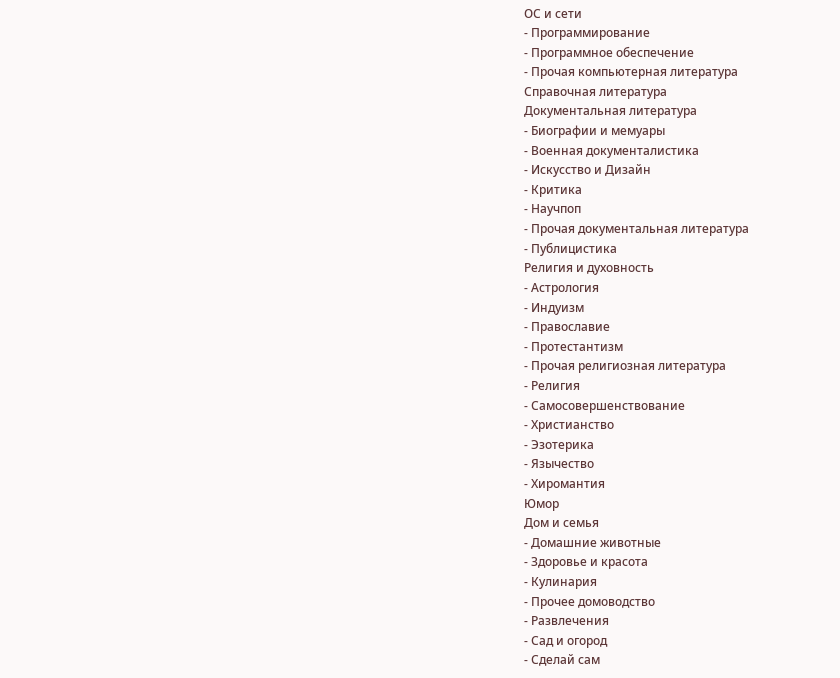ОС и сети
- Программирование
- Программное обеспечение
- Прочая компьютерная литература
Справочная литература
Документальная литература
- Биографии и мемуары
- Военная документалистика
- Искусство и Дизайн
- Критика
- Научпоп
- Прочая документальная литература
- Публицистика
Религия и духовность
- Астрология
- Индуизм
- Православие
- Протестантизм
- Прочая религиозная литература
- Религия
- Самосовершенствование
- Христианство
- Эзотерика
- Язычество
- Хиромантия
Юмор
Дом и семья
- Домашние животные
- Здоровье и красота
- Кулинария
- Прочее домоводство
- Развлечения
- Сад и огород
- Сделай сам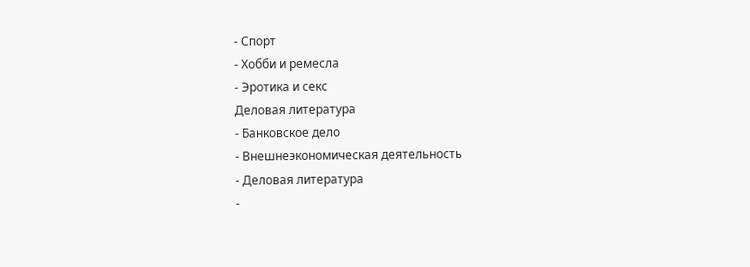- Спорт
- Хобби и ремесла
- Эротика и секс
Деловая литература
- Банковское дело
- Внешнеэкономическая деятельность
- Деловая литература
-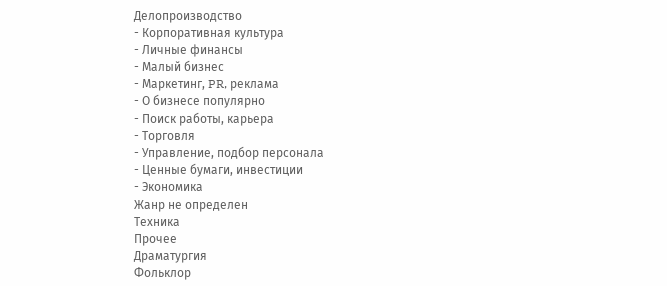Делопроизводство
- Корпоративная культура
- Личные финансы
- Малый бизнес
- Маркетинг, PR, реклама
- О бизнесе популярно
- Поиск работы, карьера
- Торговля
- Управление, подбор персонала
- Ценные бумаги, инвестиции
- Экономика
Жанр не определен
Техника
Прочее
Драматургия
Фольклор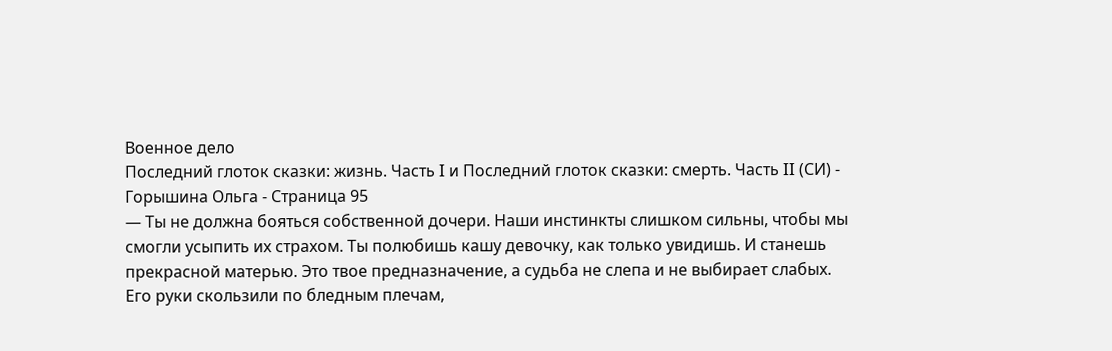Военное дело
Последний глоток сказки: жизнь. Часть I и Последний глоток сказки: смерть. Часть II (СИ) - Горышина Ольга - Страница 95
— Ты не должна бояться собственной дочери. Наши инстинкты слишком сильны, чтобы мы смогли усыпить их страхом. Ты полюбишь кашу девочку, как только увидишь. И станешь прекрасной матерью. Это твое предназначение, а судьба не слепа и не выбирает слабых.
Его руки скользили по бледным плечам,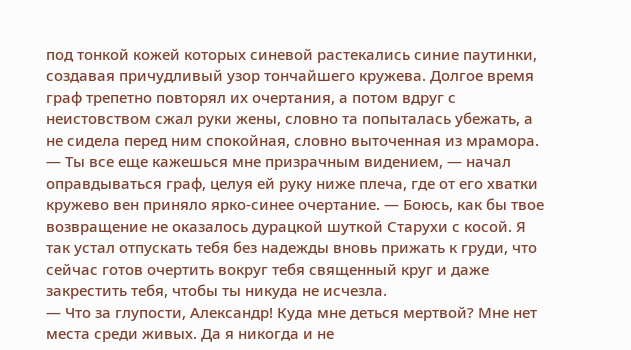под тонкой кожей которых синевой растекались синие паутинки, создавая причудливый узор тончайшего кружева. Долгое время граф трепетно повторял их очертания, а потом вдруг с неистовством сжал руки жены, словно та попыталась убежать, а не сидела перед ним спокойная, словно выточенная из мрамора.
— Ты все еще кажешься мне призрачным видением, — начал оправдываться граф, целуя ей руку ниже плеча, где от его хватки кружево вен приняло ярко-синее очертание. — Боюсь, как бы твое возвращение не оказалось дурацкой шуткой Старухи с косой. Я так устал отпускать тебя без надежды вновь прижать к груди, что сейчас готов очертить вокруг тебя священный круг и даже закрестить тебя, чтобы ты никуда не исчезла.
— Что за глупости, Александр! Куда мне деться мертвой? Мне нет места среди живых. Да я никогда и не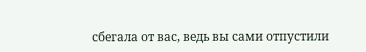сбегала от вас, ведь вы сами отпустили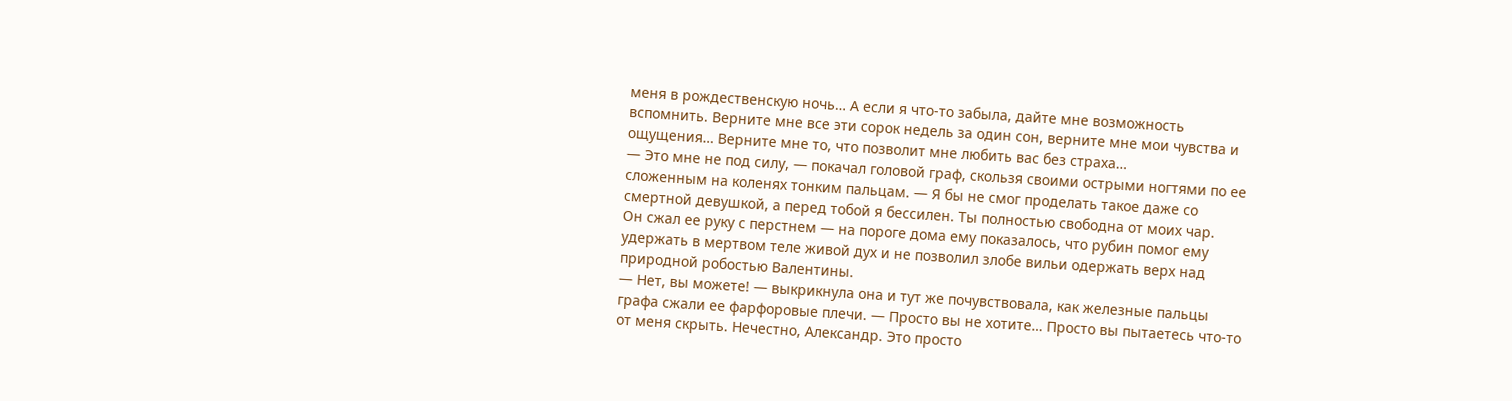меня в рождественскую ночь… А если я что-то забыла, дайте мне возможность вспомнить. Верните мне все эти сорок недель за один сон, верните мне мои чувства и ощущения… Верните мне то, что позволит мне любить вас без страха…
— Это мне не под силу, — покачал головой граф, скользя своими острыми ногтями по ее сложенным на коленях тонким пальцам. — Я бы не смог проделать такое даже со смертной девушкой, а перед тобой я бессилен. Ты полностью свободна от моих чар.
Он сжал ее руку с перстнем — на пороге дома ему показалось, что рубин помог ему удержать в мертвом теле живой дух и не позволил злобе вильи одержать верх над природной робостью Валентины.
— Нет, вы можете! — выкрикнула она и тут же почувствовала, как железные пальцы графа сжали ее фарфоровые плечи. — Просто вы не хотите… Просто вы пытаетесь что-то от меня скрыть. Нечестно, Александр. Это просто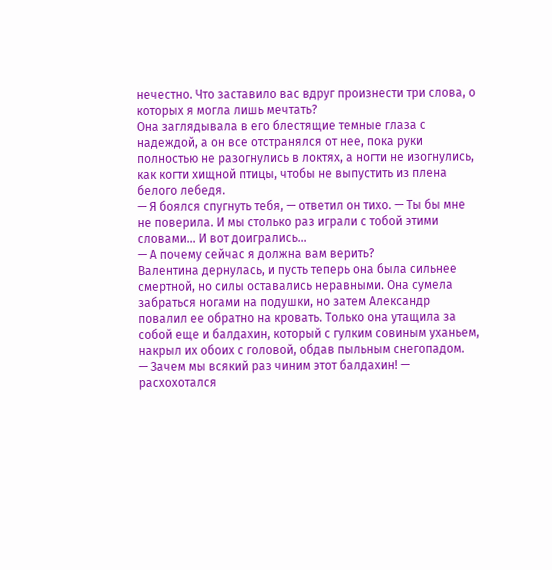нечестно. Что заставило вас вдруг произнести три слова, о которых я могла лишь мечтать?
Она заглядывала в его блестящие темные глаза с надеждой, а он все отстранялся от нее, пока руки полностью не разогнулись в локтях, а ногти не изогнулись, как когти хищной птицы, чтобы не выпустить из плена белого лебедя.
— Я боялся спугнуть тебя, — ответил он тихо. — Ты бы мне не поверила. И мы столько раз играли с тобой этими словами… И вот доигрались…
— А почему сейчас я должна вам верить?
Валентина дернулась, и пусть теперь она была сильнее смертной, но силы оставались неравными. Она сумела забраться ногами на подушки, но затем Александр повалил ее обратно на кровать. Только она утащила за собой еще и балдахин, который с гулким совиным уханьем, накрыл их обоих с головой, обдав пыльным снегопадом.
— Зачем мы всякий раз чиним этот балдахин! — расхохотался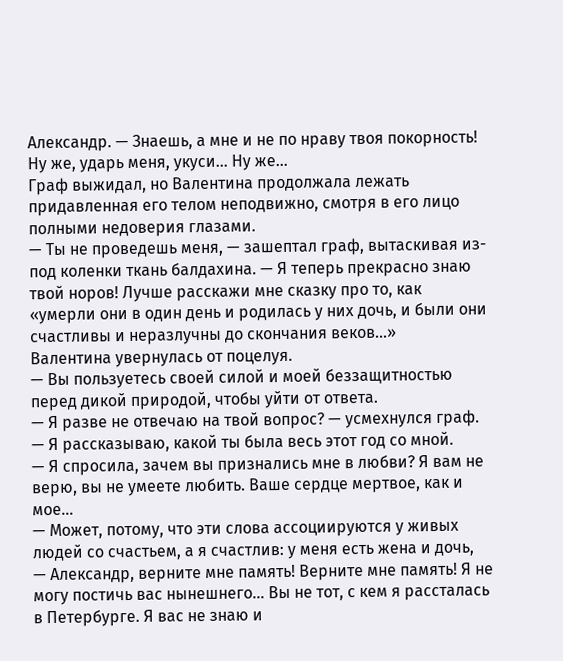Александр. — Знаешь, а мне и не по нраву твоя покорность! Ну же, ударь меня, укуси… Ну же…
Граф выжидал, но Валентина продолжала лежать придавленная его телом неподвижно, смотря в его лицо полными недоверия глазами.
— Ты не проведешь меня, — зашептал граф, вытаскивая из-под коленки ткань балдахина. — Я теперь прекрасно знаю твой норов! Лучше расскажи мне сказку про то, как «умерли они в один день и родилась у них дочь, и были они счастливы и неразлучны до скончания веков…»
Валентина увернулась от поцелуя.
— Вы пользуетесь своей силой и моей беззащитностью перед дикой природой, чтобы уйти от ответа.
— Я разве не отвечаю на твой вопрос? — усмехнулся граф. — Я рассказываю, какой ты была весь этот год со мной.
— Я спросила, зачем вы признались мне в любви? Я вам не верю, вы не умеете любить. Ваше сердце мертвое, как и мое…
— Может, потому, что эти слова ассоциируются у живых людей со счастьем, а я счастлив: у меня есть жена и дочь,
— Александр, верните мне память! Верните мне память! Я не могу постичь вас нынешнего… Вы не тот, с кем я рассталась в Петербурге. Я вас не знаю и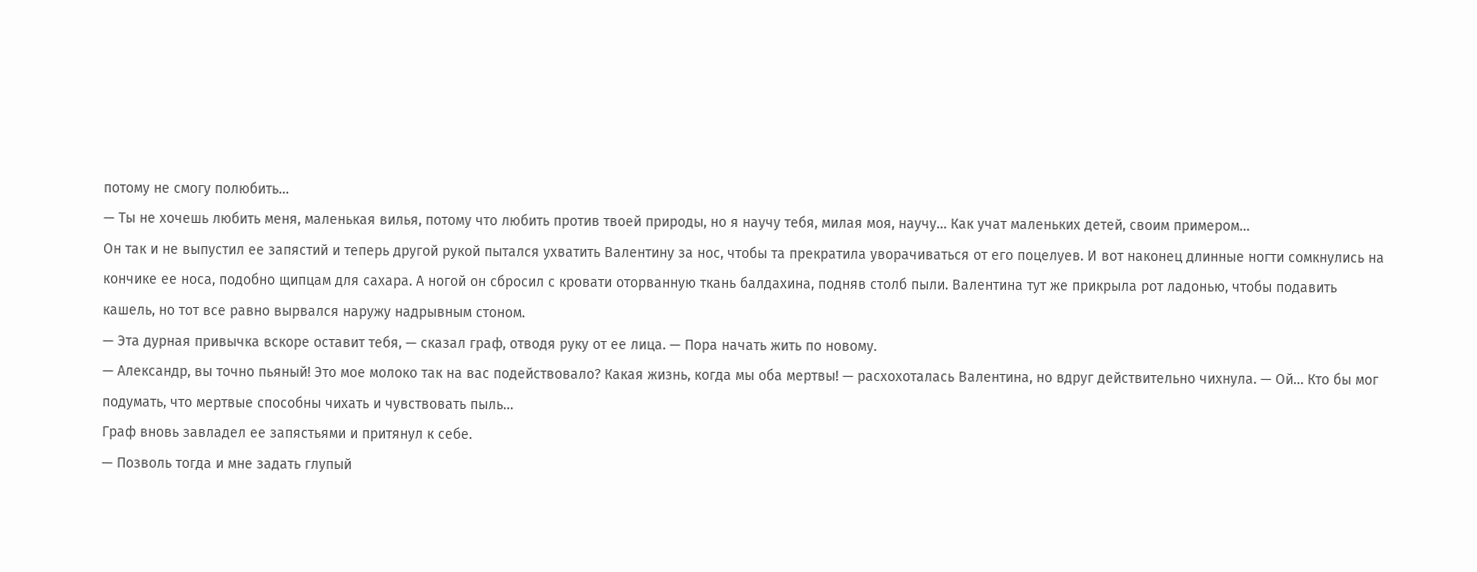потому не смогу полюбить…
— Ты не хочешь любить меня, маленькая вилья, потому что любить против твоей природы, но я научу тебя, милая моя, научу… Как учат маленьких детей, своим примером…
Он так и не выпустил ее запястий и теперь другой рукой пытался ухватить Валентину за нос, чтобы та прекратила уворачиваться от его поцелуев. И вот наконец длинные ногти сомкнулись на кончике ее носа, подобно щипцам для сахара. А ногой он сбросил с кровати оторванную ткань балдахина, подняв столб пыли. Валентина тут же прикрыла рот ладонью, чтобы подавить кашель, но тот все равно вырвался наружу надрывным стоном.
— Эта дурная привычка вскоре оставит тебя, — сказал граф, отводя руку от ее лица. — Пора начать жить по новому.
— Александр, вы точно пьяный! Это мое молоко так на вас подействовало? Какая жизнь, когда мы оба мертвы! — расхохоталась Валентина, но вдруг действительно чихнула. — Ой… Кто бы мог подумать, что мертвые способны чихать и чувствовать пыль…
Граф вновь завладел ее запястьями и притянул к себе.
— Позволь тогда и мне задать глупый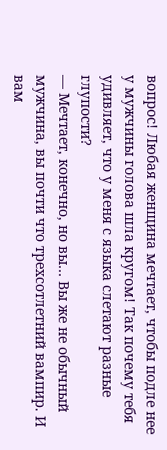вопрос! Любая женщина мечтает, чтобы подле нее у мужчины голова шла кругом! Так почему тебя удивляет, что у меня с языка слетают разные глупости?
— Мечтает, конечно, но вы… Вы же не обычный мужчина, вы почти что трехсотлетний вампир. И вам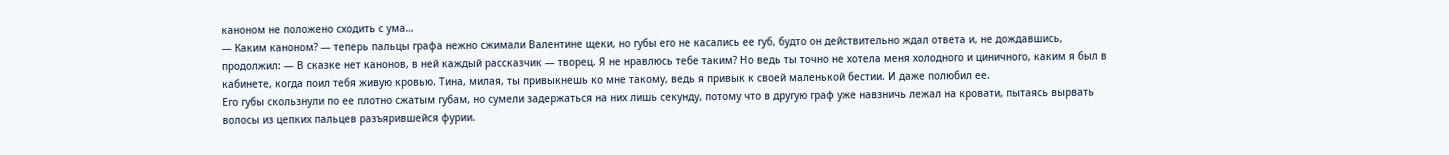каноном не положено сходить с ума…
— Каким каноном? — теперь пальцы графа нежно сжимали Валентине щеки, но губы его не касались ее губ, будто он действительно ждал ответа и, не дождавшись, продолжил: — В сказке нет канонов, в ней каждый рассказчик — творец. Я не нравлюсь тебе таким? Но ведь ты точно не хотела меня холодного и циничного, каким я был в кабинете, когда поил тебя живую кровью. Тина, милая, ты привыкнешь ко мне такому, ведь я привык к своей маленькой бестии. И даже полюбил ее.
Его губы скользнули по ее плотно сжатым губам, но сумели задержаться на них лишь секунду, потому что в другую граф уже навзничь лежал на кровати, пытаясь вырвать волосы из цепких пальцев разъярившейся фурии.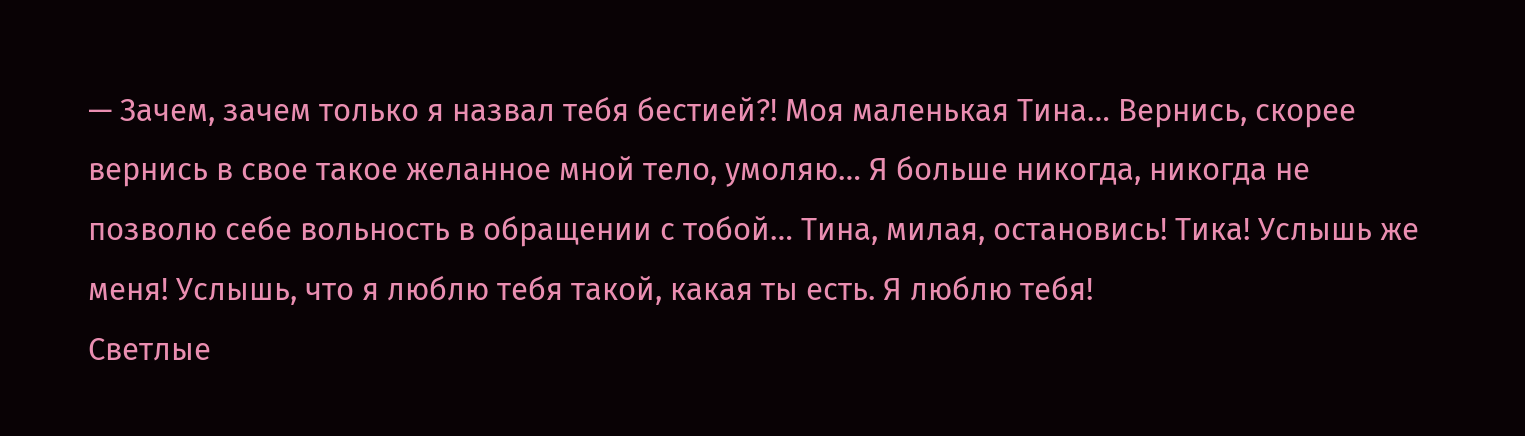— Зачем, зачем только я назвал тебя бестией?! Моя маленькая Тина… Вернись, скорее вернись в свое такое желанное мной тело, умоляю… Я больше никогда, никогда не позволю себе вольность в обращении с тобой… Тина, милая, остановись! Тика! Услышь же меня! Услышь, что я люблю тебя такой, какая ты есть. Я люблю тебя!
Светлые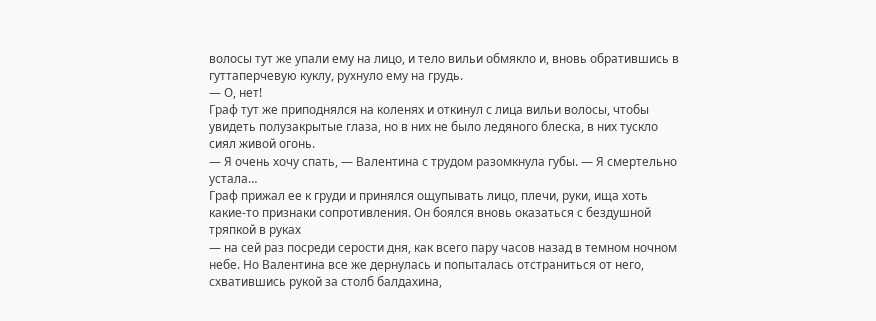волосы тут же упали ему на лицо, и тело вильи обмякло и, вновь обратившись в гуттаперчевую куклу, рухнуло ему на грудь.
— О, нет!
Граф тут же приподнялся на коленях и откинул с лица вильи волосы, чтобы увидеть полузакрытые глаза, но в них не было ледяного блеска, в них тускло сиял живой огонь.
— Я очень хочу спать, — Валентина с трудом разомкнула губы. — Я смертельно устала…
Граф прижал ее к груди и принялся ощупывать лицо, плечи, руки, ища хоть какие-то признаки сопротивления. Он боялся вновь оказаться с бездушной тряпкой в руках
— на сей раз посреди серости дня, как всего пару часов назад в темном ночном небе. Но Валентина все же дернулась и попыталась отстраниться от него, схватившись рукой за столб балдахина,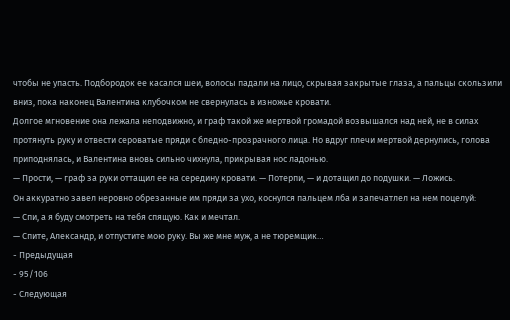чтобы не упасть. Подбородок ее касался шеи, волосы падали на лицо, скрывая закрытые глаза, а пальцы скользили вниз, пока наконец Валентина клубочком не свернулась в изножье кровати.
Долгое мгновение она лежала неподвижно, и граф такой же мертвой громадой возвышался над ней, не в силах протянуть руку и отвести сероватые пряди с бледно-прозрачного лица. Но вдруг плечи мертвой дернулись, голова приподнялась, и Валентина вновь сильно чихнула, прикрывая нос ладонью.
— Прости, — граф за руки оттащил ее на середину кровати. — Потерпи, — и дотащил до подушки. — Ложись.
Он аккуратно завел неровно обрезанные им пряди за ухо, коснулся пальцем лба и запечатлел на нем поцелуй:
— Спи, а я буду смотреть на тебя спящую. Как и мечтал.
— Спите, Александр, и отпустите мою руку. Вы же мне муж, а не тюремщик…
- Предыдущая
- 95/106
- Следующая